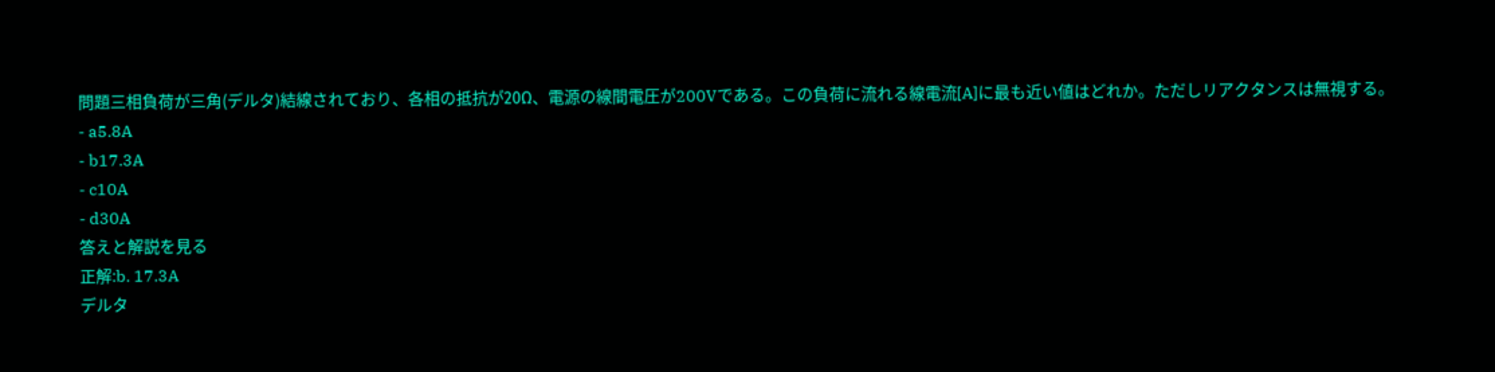問題三相負荷が三角(デルタ)結線されており、各相の抵抗が20Ω、電源の線間電圧が200Vである。この負荷に流れる線電流[A]に最も近い値はどれか。ただしリアクタンスは無視する。
- a5.8A
- b17.3A
- c10A
- d30A
答えと解説を見る
正解:b. 17.3A
デルタ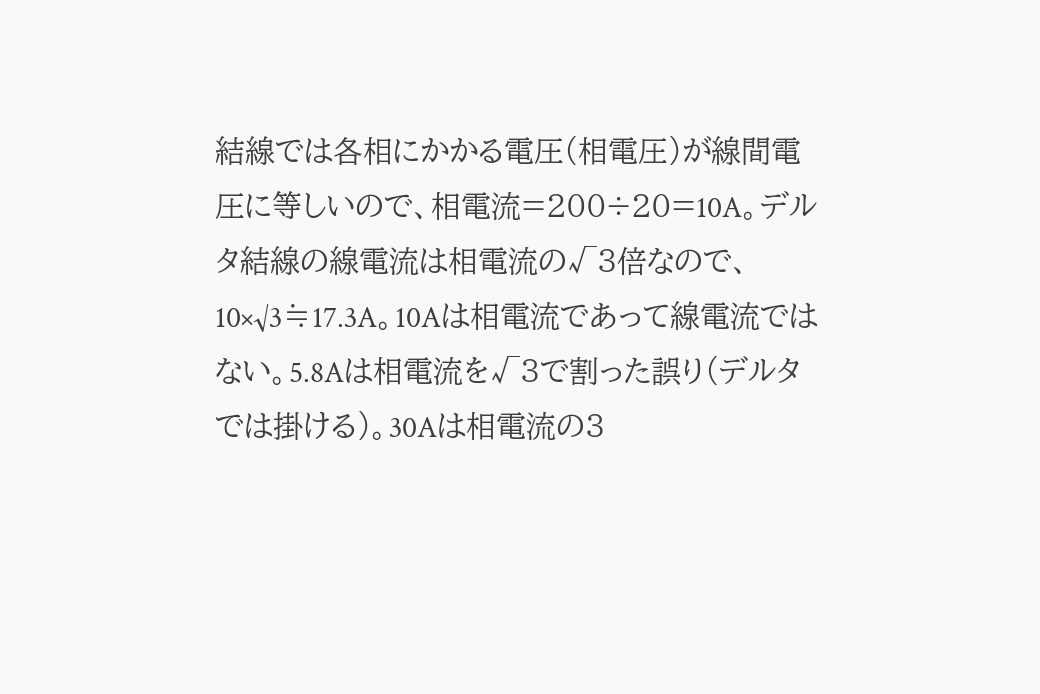結線では各相にかかる電圧(相電圧)が線間電圧に等しいので、相電流=200÷20=10A。デルタ結線の線電流は相電流の√3倍なので、10×√3≒17.3A。10Aは相電流であって線電流ではない。5.8Aは相電流を√3で割った誤り(デルタでは掛ける)。30Aは相電流の3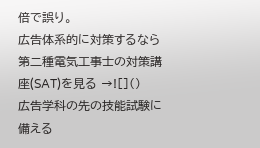倍で誤り。
広告体系的に対策するなら第二種電気工事士の対策講座(SAT)を見る →![]()
広告学科の先の技能試験に備える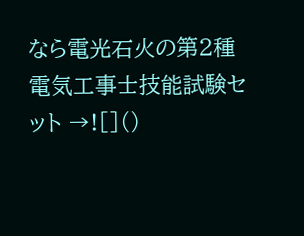なら電光石火の第2種電気工事士技能試験セット →![]()